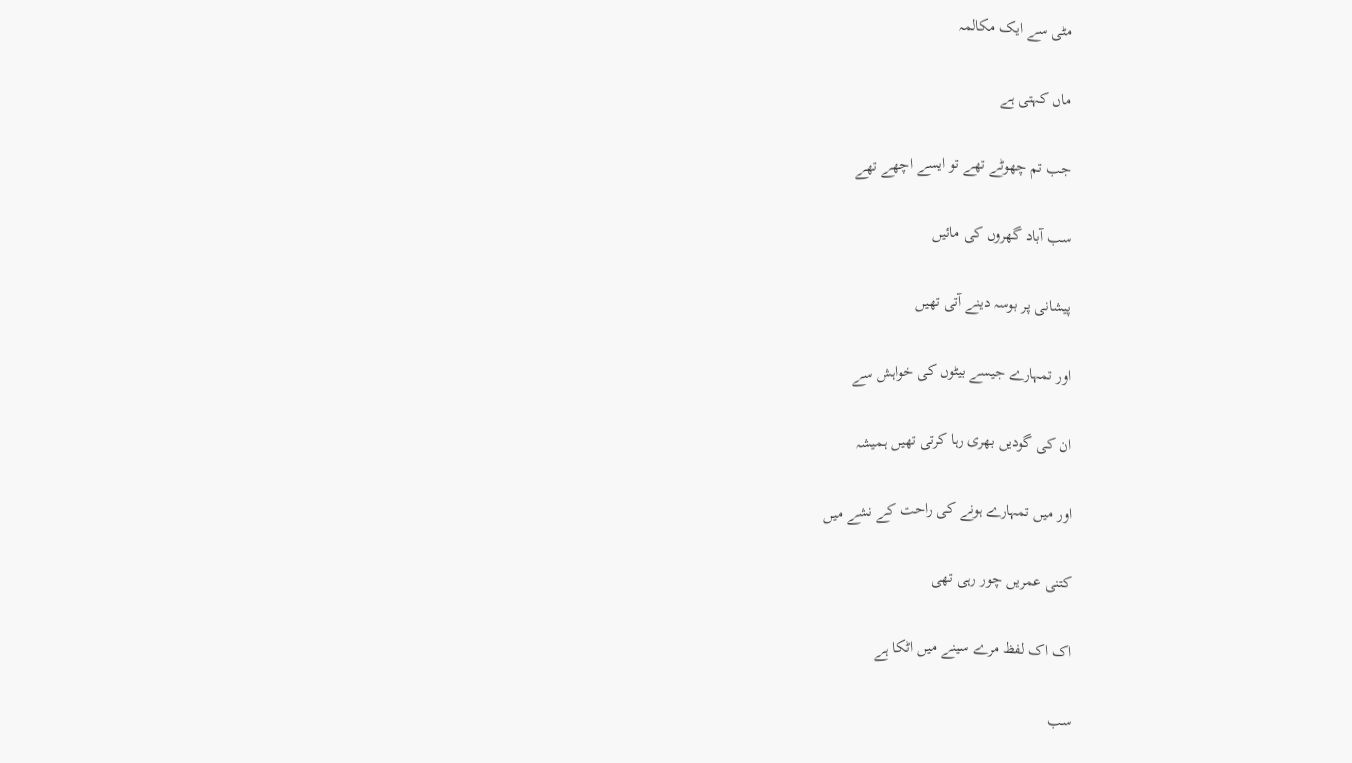مٹی سے ایک مکالمہ

ماں کہتی ہے

جب تم چھوٹے تھے تو ایسے اچھے تھے

سب آباد گھروں کی مائیں

پیشانی پر بوسہ دینے آتی تھیں

اور تمہارے جیسے بیٹوں کی خواہش سے

ان کی گودیں بھری رہا کرتی تھیں ہمیشہ

اور میں تمہارے ہونے کی راحت کے نشے میں

کتنی عمریں چور رہی تھی

اک اک لفظ مرے سینے میں اٹکا ہے

سب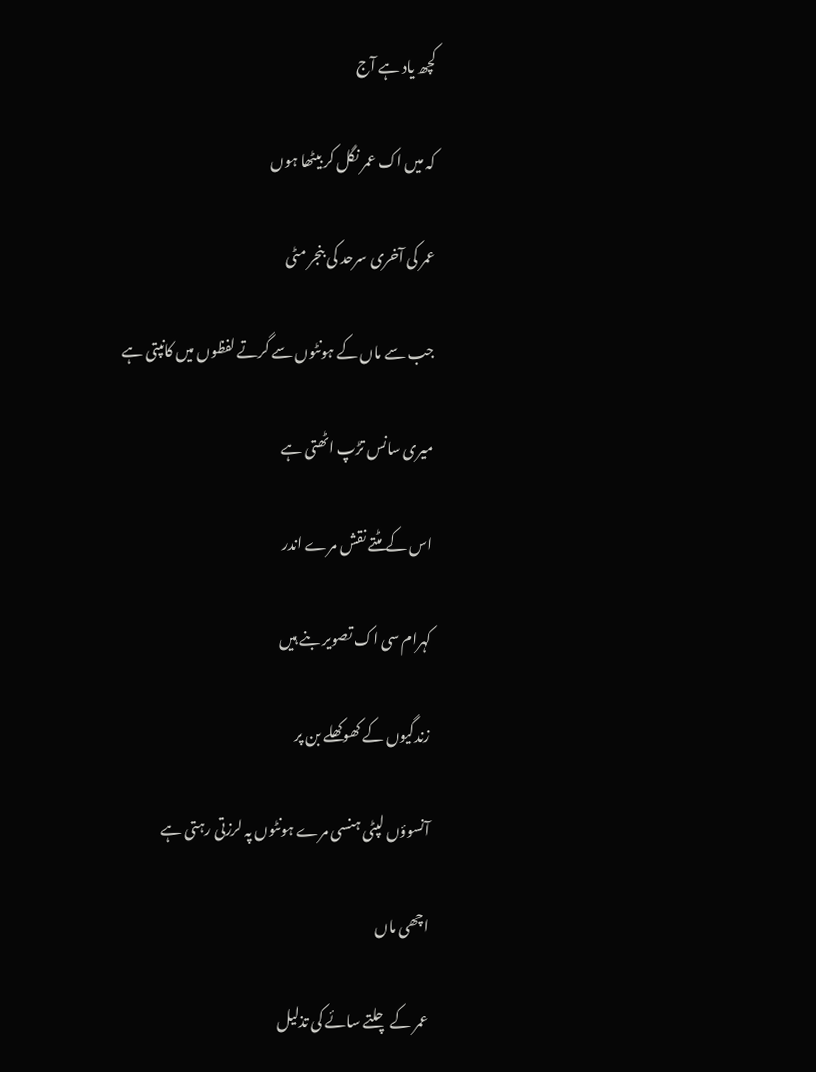کچھ یاد ہے آج

کہ میں اک عمر نگل کر بیٹھا ہوں

عمر کی آخری سرحد کی بنجر مٹی

جب سے ماں کے ہونٹوں سے گرتے لفظوں میں کانپتی ہے

میری سانس تڑپ اٹھتی ہے

اس کے مٹتے نقش مرے اندر

کہرام سی اک تصویر بنے ہیں

زندگیوں کے کھوکھلے بن پر

آنسوؤں لپٹی ہنسی مرے ہونٹوں پہ لرزتی رہتی ہے

اچھی ماں

عمر کے چلتے سائے کی تذلیل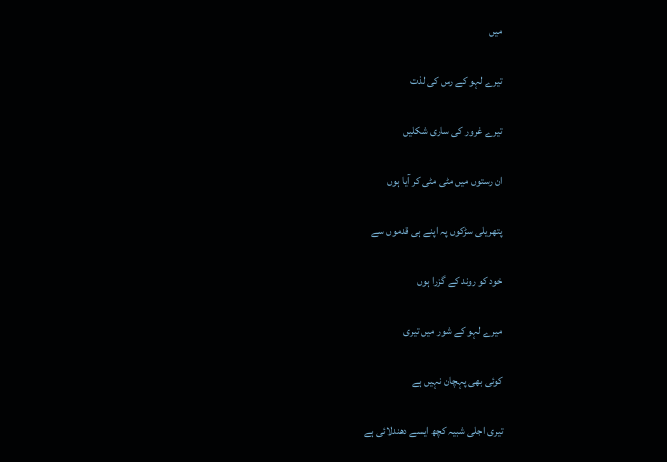میں

تیرے لہو کے رس کی لذت

تیرے غرور کی ساری شکلیں

ان رستوں میں مٹی مٹی کر آیا ہوں

پتھریلی سڑکوں پہ اپنے ہی قدموں سے

خود کو روند کے گزرا ہوں

میرے لہو کے شور میں تیری

کوئی بھی پہچان نہیں ہے

تیری اجلی شبیہ کچھ ایسے دھندلائی ہے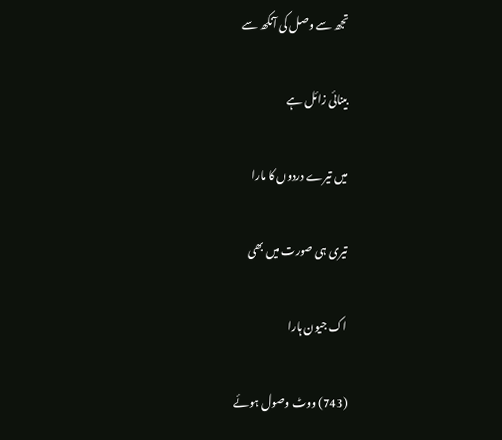تجھ سے وصل کی آنکھ سے

بینائی زائل ہے

میں تیرے دردوں کا مارا

تیری ہی صورت میں بھی

اک جیون ہارا

(743) ووٹ وصول ہوئے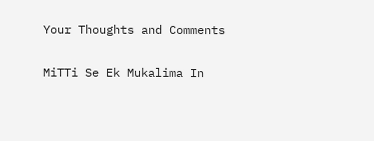Your Thoughts and Comments

MiTTi Se Ek Mukalima In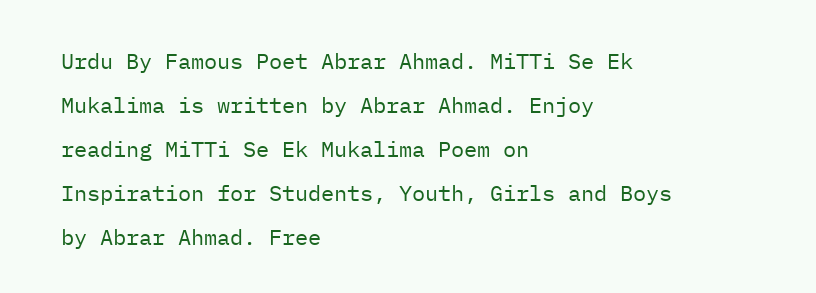Urdu By Famous Poet Abrar Ahmad. MiTTi Se Ek Mukalima is written by Abrar Ahmad. Enjoy reading MiTTi Se Ek Mukalima Poem on Inspiration for Students, Youth, Girls and Boys by Abrar Ahmad. Free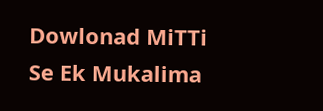Dowlonad MiTTi Se Ek Mukalima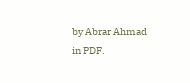by Abrar Ahmad in PDF.